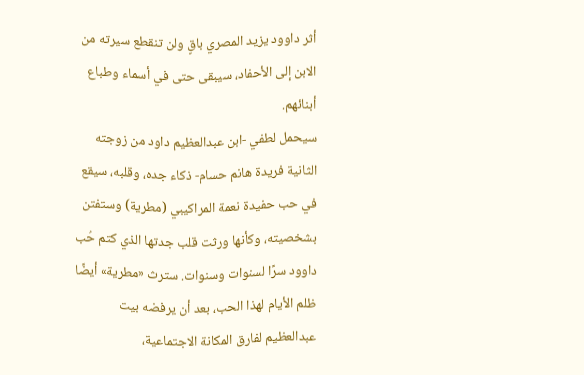أثر داوود يزيد المصري باقٍ ولن تنقطع سيرته من الابن إلى الأحفاد، سيبقى حتى في أسماء وطباع أبنائهم.
سيحمل لطفي -ابن عبدالعظيم داود من زوجته الثانية فريدة هانم حسام- ذكاء جده، وقلبه، سيقع في حب حفيدة نعمة المراكيبي (مطرية) وستفتن بشخصيته، وكأنها ورثت قلب جدتها الذي كتم حُب داوود سرًا لسنوات وسنوات. سترث «مطرية» أيضًا ظلم الأيام لهذا الحب، بعد أن يرفضه بيت عبدالعظيم لفارق المكانة الاجتماعية،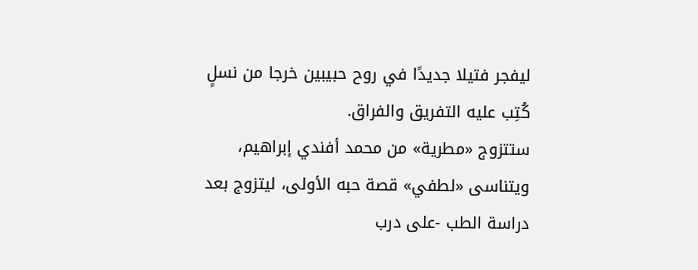ليفجر فتيلا جديدًا في روح حبيبين خرجا من نسلٍ كُتِب عليه التفريق والفراق.
ستتزوج «مطرية» من محمد أفندي إبراهيم، ويتناسى «لطفي» قصة حبه الأولى، ليتزوج بعد دراسة الطب -على درب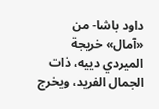داود باشا- من «آمال» خريجة الميردي دييه، ذات الجمال الفريد، ويخرج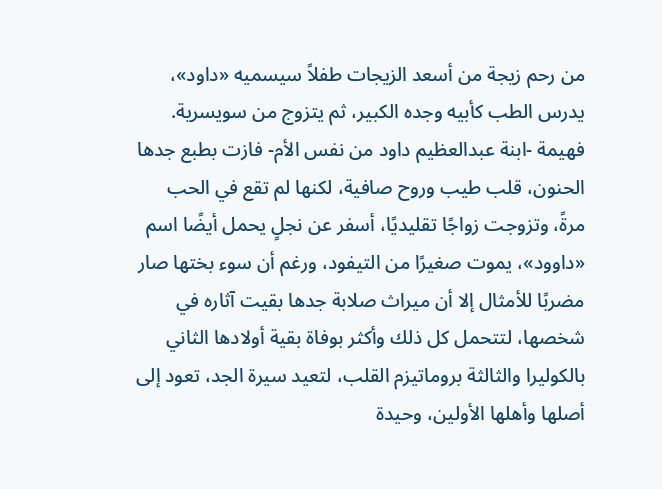من رحم زيجة من أسعد الزيجات طفلاً سيسميه «داود»، يدرس الطب كأبيه وجده الكبير، ثم يتزوج من سويسرية.
فهيمة -ابنة عبدالعظيم داود من نفس الأم- فازت بطبع جدها الحنون، قلب طيب وروح صافية، لكنها لم تقع في الحب مرةً، وتزوجت زواجًا تقليديًا، أسفر عن نجلٍ يحمل أيضًا اسم «داوود»، يموت صغيرًا من التيفود، ورغم أن سوء بختها صار مضربًا للأمثال إلا أن ميراث صلابة جدها بقيت آثاره في شخصها، لتتحمل كل ذلك وأكثر بوفاة بقية أولادها الثاني بالكوليرا والثالثة بروماتيزم القلب، لتعيد سيرة الجد، تعود إلى أصلها وأهلها الأولين، وحيدة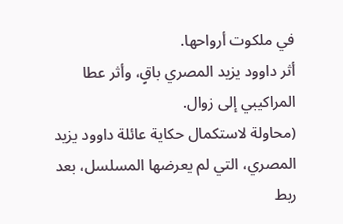في ملكوت أرواحها.
أثر داوود يزيد المصري باقٍ، وأثر عطا المراكيبي إلى زوال.
(محاولة لاستكمال حكاية عائلة داوود يزيد المصري، التي لم يعرضها المسلسل، بعد ربط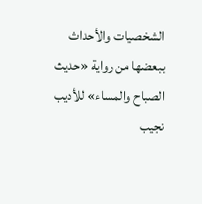الشخصيات والأحداث ببعضها من رواية «حديث الصباح والمساء» للأديب نجيب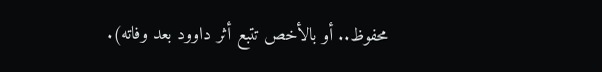محفوظ.. أو بالأخص تتبع أثر داوود بعد وفاته).